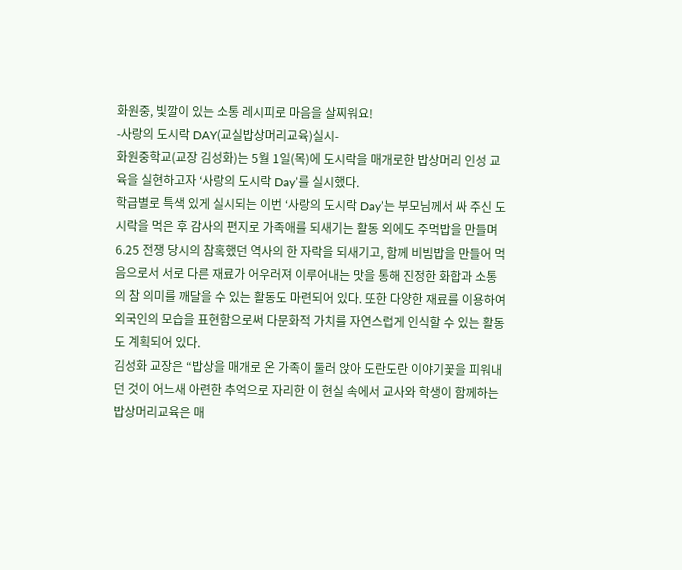화원중, 빛깔이 있는 소통 레시피로 마음을 살찌워요!
-사랑의 도시락 DAY(교실밥상머리교육)실시-
화원중학교(교장 김성화)는 5월 1일(목)에 도시락을 매개로한 밥상머리 인성 교육을 실현하고자 ‘사랑의 도시락 Day’를 실시했다.
학급별로 특색 있게 실시되는 이번 ‘사랑의 도시락 Day’는 부모님께서 싸 주신 도시락을 먹은 후 감사의 편지로 가족애를 되새기는 활동 외에도 주먹밥을 만들며 6.25 전쟁 당시의 참혹했던 역사의 한 자락을 되새기고, 함께 비빔밥을 만들어 먹음으로서 서로 다른 재료가 어우러져 이루어내는 맛을 통해 진정한 화합과 소통의 참 의미를 깨달을 수 있는 활동도 마련되어 있다. 또한 다양한 재료를 이용하여 외국인의 모습을 표현함으로써 다문화적 가치를 자연스럽게 인식할 수 있는 활동도 계획되어 있다.
김성화 교장은 “밥상을 매개로 온 가족이 둘러 앉아 도란도란 이야기꽃을 피워내던 것이 어느새 아련한 추억으로 자리한 이 현실 속에서 교사와 학생이 함께하는 밥상머리교육은 매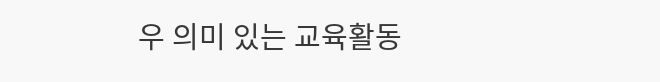우 의미 있는 교육활동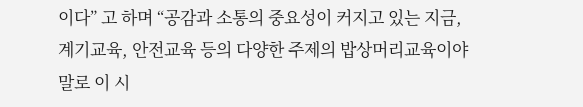이다” 고 하며 “공감과 소통의 중요성이 커지고 있는 지금, 계기교육, 안전교육 등의 다양한 주제의 밥상머리교육이야말로 이 시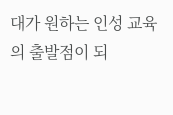대가 원하는 인성 교육의 출발점이 되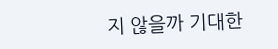지 않을까 기대한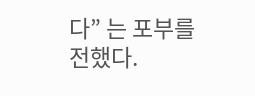다” 는 포부를 전했다.